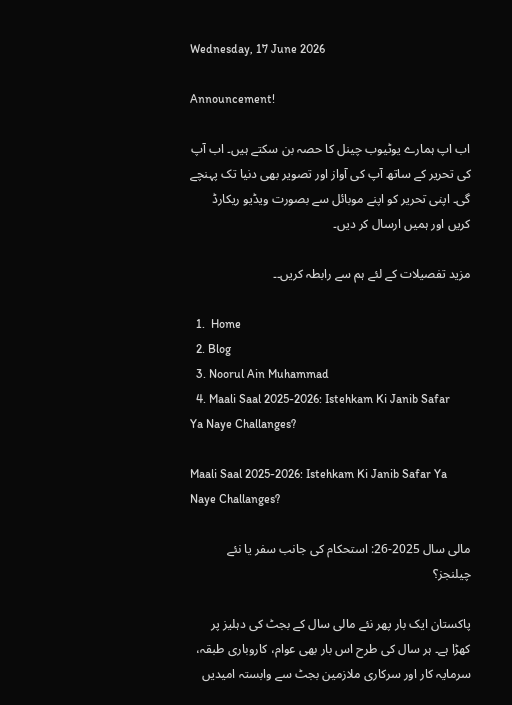Wednesday, 17 June 2026

Announcement!

اب اپ ہمارے یوٹیوب چینل کا حصہ بن سکتے ہیں۔ اب آپ کی تحریر کے ساتھ آپ کی آواز اور تصویر بھی دنیا تک پہنچے گی۔ اپنی تحریر کو اپنے موبائل سے بصورت ویڈیو ریکارڈ کریں اور ہمیں ارسال کر دیں۔

مزید تفصیلات کے لئے ہم سے رابطہ کریں۔۔

  1.  Home
  2. Blog
  3. Noorul Ain Muhammad
  4. Maali Saal 2025-2026: Istehkam Ki Janib Safar Ya Naye Challanges?

Maali Saal 2025-2026: Istehkam Ki Janib Safar Ya Naye Challanges?

مالی سال 2025-26: استحکام کی جانب سفر یا نئے چیلنجز؟

پاکستان ایک بار پھر نئے مالی سال کے بجٹ کی دہلیز پر کھڑا ہے۔ ہر سال کی طرح اس بار بھی عوام، کاروباری طبقہ، سرمایہ کار اور سرکاری ملازمین بجٹ سے وابستہ امیدیں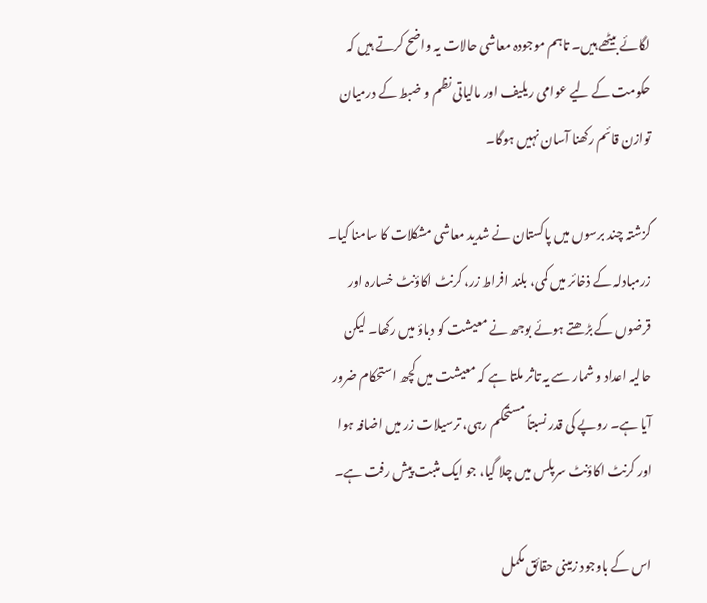لگائے بیٹھے ہیں۔ تاہم موجودہ معاشی حالات یہ واضح کرتے ہیں کہ حکومت کے لیے عوامی ریلیف اور مالیاتی نظم و ضبط کے درمیان توازن قائم رکھنا آسان نہیں ہوگا۔

گزشتہ چند برسوں میں پاکستان نے شدید معاشی مشکلات کا سامنا کیا۔ زرمبادلہ کے ذخائر میں کمی، بلند افراط زر، کرنٹ اکاؤنٹ خسارہ اور قرضوں کے بڑھتے ہوئے بوجھ نے معیشت کو دباؤ میں رکھا۔ لیکن حالیہ اعداد و شمار سے یہ تاثر ملتا ہے کہ معیشت میں کچھ استحکام ضرور آیا ہے۔ روپے کی قدر نسبتاً مستحکم رہی، ترسیلات زر میں اضافہ ہوا اور کرنٹ اکاؤنٹ سرپلس میں چلا گیا، جو ایک مثبت پیش رفت ہے۔

اس کے باوجود زمینی حقائق مکمل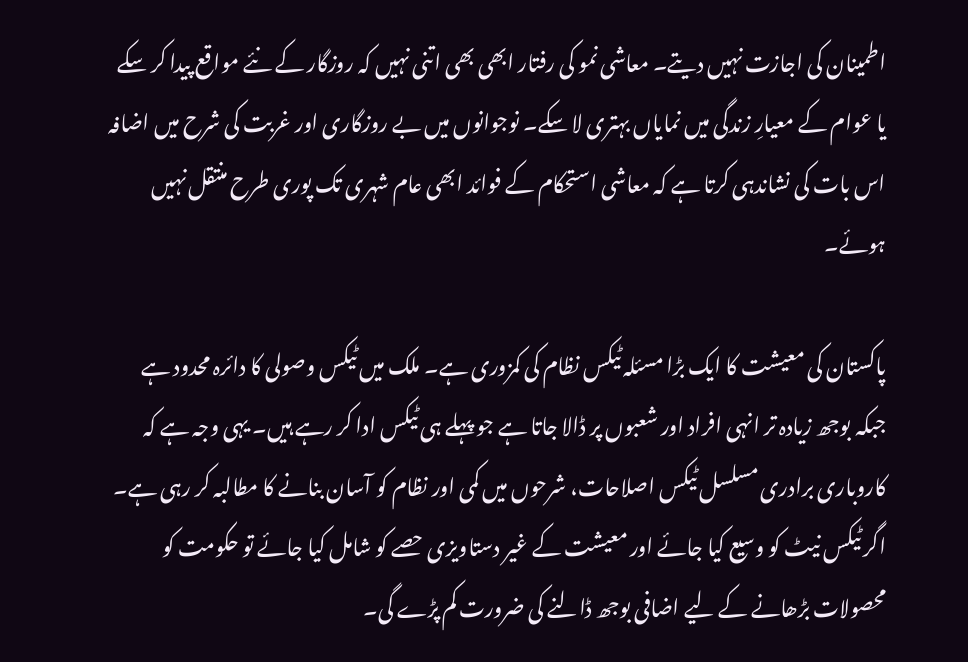اطمینان کی اجازت نہیں دیتے۔ معاشی نمو کی رفتار ابھی بھی اتنی نہیں کہ روزگار کے نئے مواقع پیدا کر سکے یا عوام کے معیارِ زندگی میں نمایاں بہتری لا سکے۔ نوجوانوں میں بے روزگاری اور غربت کی شرح میں اضافہ اس بات کی نشاندہی کرتا ہے کہ معاشی استحکام کے فوائد ابھی عام شہری تک پوری طرح منتقل نہیں ہوئے۔

پاکستان کی معیشت کا ایک بڑا مسئلہ ٹیکس نظام کی کمزوری ہے۔ ملک میں ٹیکس وصولی کا دائرہ محدود ہے جبکہ بوجھ زیادہ تر انہی افراد اور شعبوں پر ڈالا جاتا ہے جو پہلے ہی ٹیکس ادا کر رہے ہیں۔ یہی وجہ ہے کہ کاروباری برادری مسلسل ٹیکس اصلاحات، شرحوں میں کمی اور نظام کو آسان بنانے کا مطالبہ کر رہی ہے۔ اگر ٹیکس نیٹ کو وسیع کیا جائے اور معیشت کے غیر دستاویزی حصے کو شامل کیا جائے تو حکومت کو محصولات بڑھانے کے لیے اضافی بوجھ ڈالنے کی ضرورت کم پڑے گی۔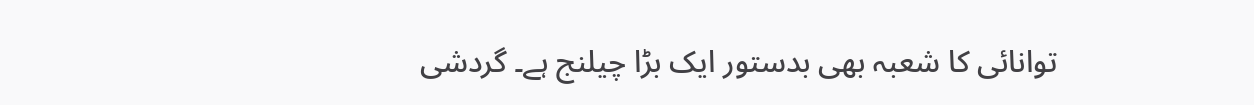توانائی کا شعبہ بھی بدستور ایک بڑا چیلنج ہے۔ گردشی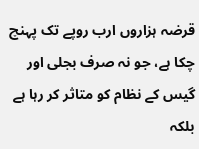قرضہ ہزاروں ارب روپے تک پہنچ چکا ہے، جو نہ صرف بجلی اور گیس کے نظام کو متاثر کر رہا ہے بلکہ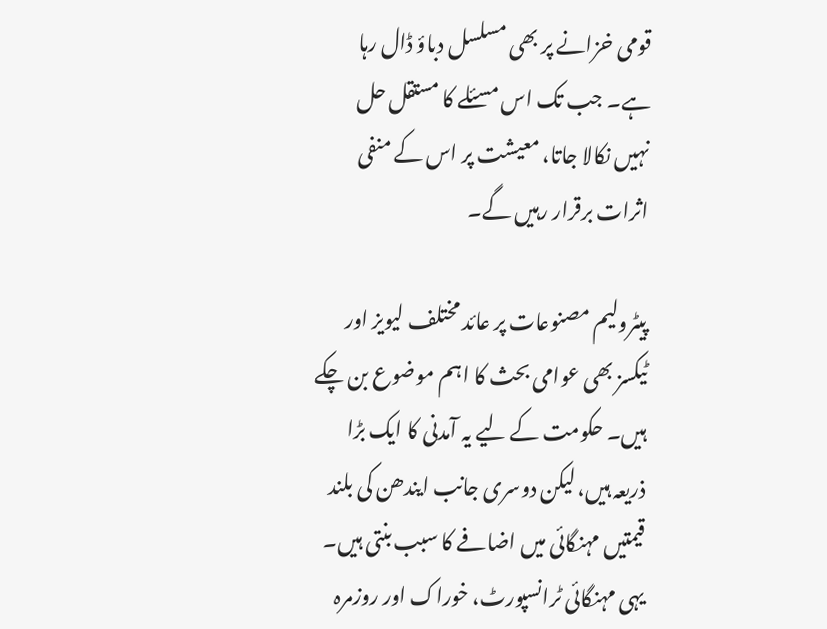قومی خزانے پر بھی مسلسل دباؤ ڈال رہا ہے۔ جب تک اس مسئلے کا مستقل حل نہیں نکالا جاتا، معیشت پر اس کے منفی اثرات برقرار رہیں گے۔

پیٹرولیم مصنوعات پر عائد مختلف لیویز اور ٹیکسز بھی عوامی بحث کا اہم موضوع بن چکے ہیں۔ حکومت کے لیے یہ آمدنی کا ایک بڑا ذریعہ ہیں، لیکن دوسری جانب ایندھن کی بلند قیمتیں مہنگائی میں اضافے کا سبب بنتی ہیں۔ یہی مہنگائی ٹرانسپورٹ، خوراک اور روزمرہ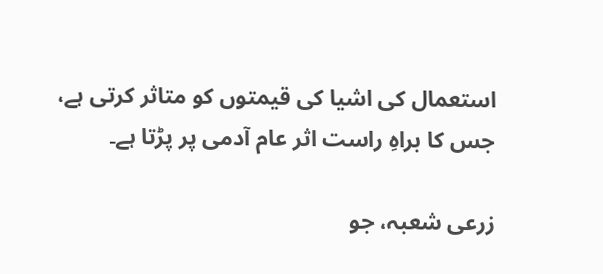استعمال کی اشیا کی قیمتوں کو متاثر کرتی ہے، جس کا براہِ راست اثر عام آدمی پر پڑتا ہے۔

زرعی شعبہ، جو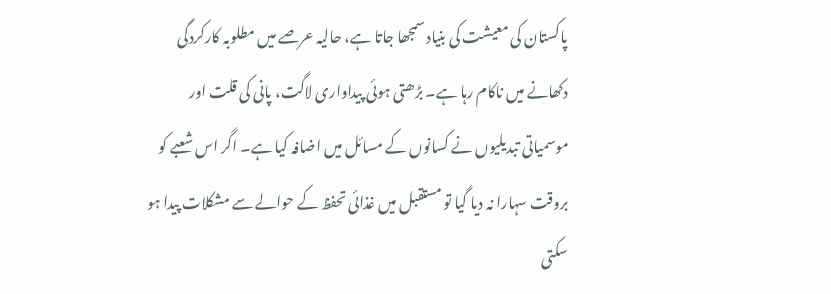پاکستان کی معیشت کی بنیاد سمجھا جاتا ہے، حالیہ عرصے میں مطلوبہ کارکردگی دکھانے میں ناکام رہا ہے۔ بڑھتی ہوئی پیداواری لاگت، پانی کی قلت اور موسمیاتی تبدیلیوں نے کسانوں کے مسائل میں اضافہ کیا ہے۔ اگر اس شعبے کو بروقت سہارا نہ دیا گیا تو مستقبل میں غذائی تحفظ کے حوالے سے مشکلات پیدا ہو سکتی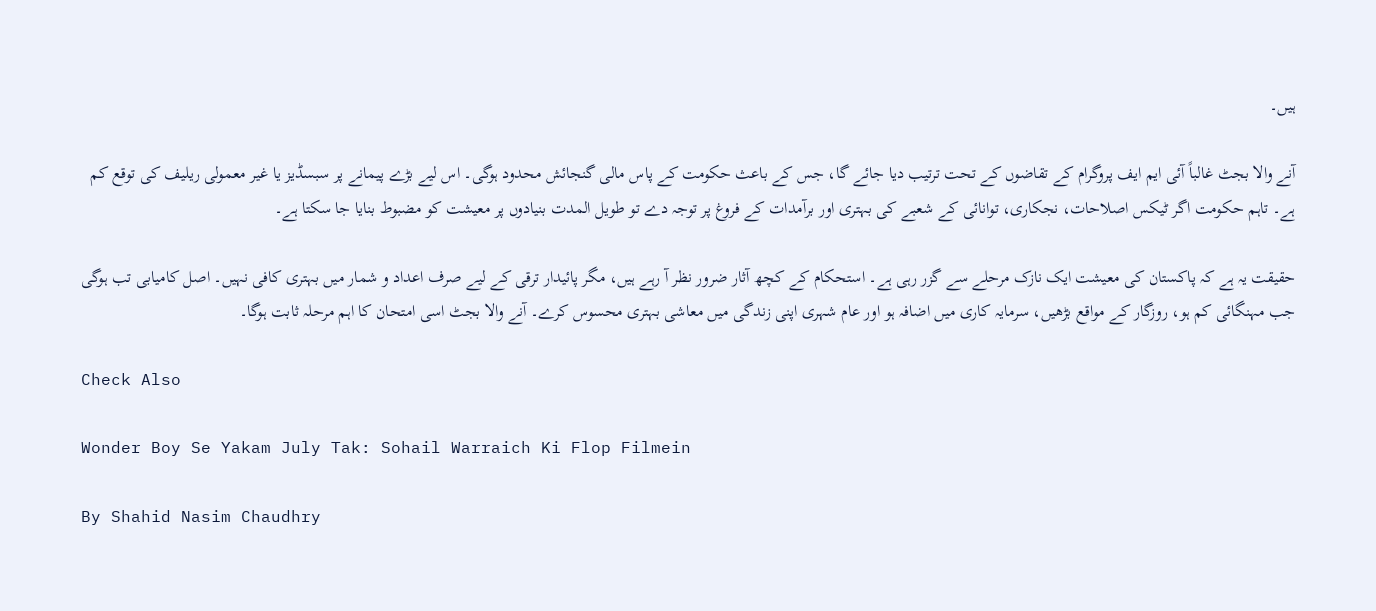ہیں۔

آنے والا بجٹ غالباً آئی ایم ایف پروگرام کے تقاضوں کے تحت ترتیب دیا جائے گا، جس کے باعث حکومت کے پاس مالی گنجائش محدود ہوگی۔ اس لیے بڑے پیمانے پر سبسڈیز یا غیر معمولی ریلیف کی توقع کم ہے۔ تاہم حکومت اگر ٹیکس اصلاحات، نجکاری، توانائی کے شعبے کی بہتری اور برآمدات کے فروغ پر توجہ دے تو طویل المدت بنیادوں پر معیشت کو مضبوط بنایا جا سکتا ہے۔

حقیقت یہ ہے کہ پاکستان کی معیشت ایک نازک مرحلے سے گزر رہی ہے۔ استحکام کے کچھ آثار ضرور نظر آ رہے ہیں، مگر پائیدار ترقی کے لیے صرف اعداد و شمار میں بہتری کافی نہیں۔ اصل کامیابی تب ہوگی جب مہنگائی کم ہو، روزگار کے مواقع بڑھیں، سرمایہ کاری میں اضافہ ہو اور عام شہری اپنی زندگی میں معاشی بہتری محسوس کرے۔ آنے والا بجٹ اسی امتحان کا اہم مرحلہ ثابت ہوگا۔

Check Also

Wonder Boy Se Yakam July Tak: Sohail Warraich Ki Flop Filmein

By Shahid Nasim Chaudhry